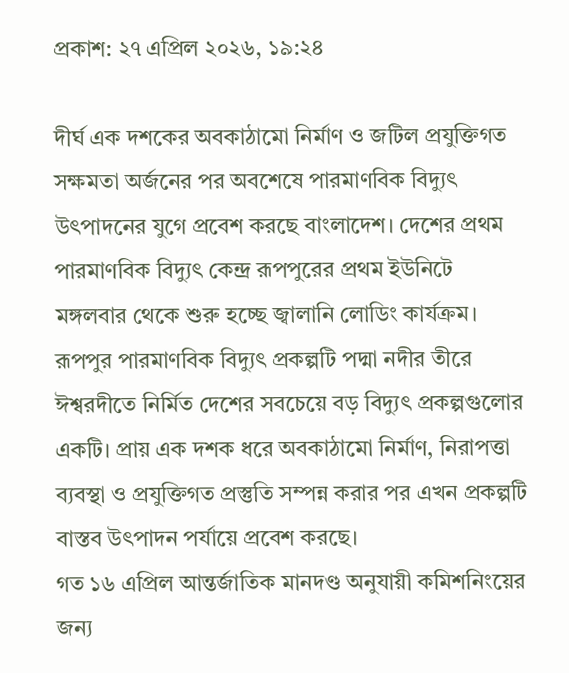প্রকাশ: ২৭ এপ্রিল ২০২৬, ১৯:২৪

দীর্ঘ এক দশকের অবকাঠামো নির্মাণ ও জটিল প্রযুক্তিগত সক্ষমতা অর্জনের পর অবশেষে পারমাণবিক বিদ্যুৎ উৎপাদনের যুগে প্রবেশ করছে বাংলাদেশ। দেশের প্রথম পারমাণবিক বিদ্যুৎ কেন্দ্র রূপপুরের প্রথম ইউনিটে মঙ্গলবার থেকে শুরু হচ্ছে জ্বালানি লোডিং কার্যক্রম।
রূপপুর পারমাণবিক বিদ্যুৎ প্রকল্পটি পদ্মা নদীর তীরে ঈশ্বরদীতে নির্মিত দেশের সবচেয়ে বড় বিদ্যুৎ প্রকল্পগুলোর একটি। প্রায় এক দশক ধরে অবকাঠামো নির্মাণ, নিরাপত্তা ব্যবস্থা ও প্রযুক্তিগত প্রস্তুতি সম্পন্ন করার পর এখন প্রকল্পটি বাস্তব উৎপাদন পর্যায়ে প্রবেশ করছে।
গত ১৬ এপ্রিল আন্তর্জাতিক মানদণ্ড অনুযায়ী কমিশনিংয়ের জন্য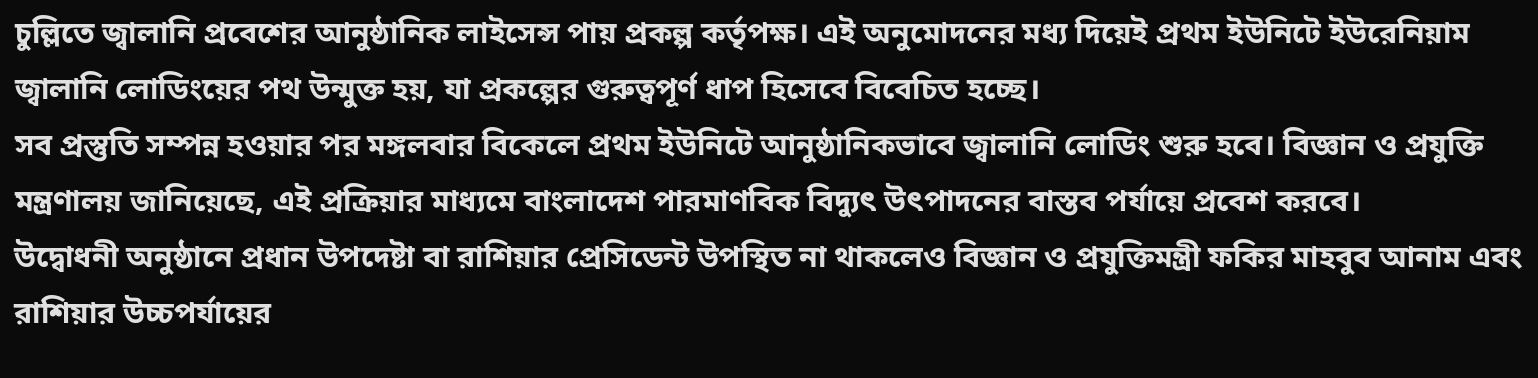চুল্লিতে জ্বালানি প্রবেশের আনুষ্ঠানিক লাইসেন্স পায় প্রকল্প কর্তৃপক্ষ। এই অনুমোদনের মধ্য দিয়েই প্রথম ইউনিটে ইউরেনিয়াম জ্বালানি লোডিংয়ের পথ উন্মুক্ত হয়, যা প্রকল্পের গুরুত্বপূর্ণ ধাপ হিসেবে বিবেচিত হচ্ছে।
সব প্রস্তুতি সম্পন্ন হওয়ার পর মঙ্গলবার বিকেলে প্রথম ইউনিটে আনুষ্ঠানিকভাবে জ্বালানি লোডিং শুরু হবে। বিজ্ঞান ও প্রযুক্তি মন্ত্রণালয় জানিয়েছে, এই প্রক্রিয়ার মাধ্যমে বাংলাদেশ পারমাণবিক বিদ্যুৎ উৎপাদনের বাস্তব পর্যায়ে প্রবেশ করবে।
উদ্বোধনী অনুষ্ঠানে প্রধান উপদেষ্টা বা রাশিয়ার প্রেসিডেন্ট উপস্থিত না থাকলেও বিজ্ঞান ও প্রযুক্তিমন্ত্রী ফকির মাহবুব আনাম এবং রাশিয়ার উচ্চপর্যায়ের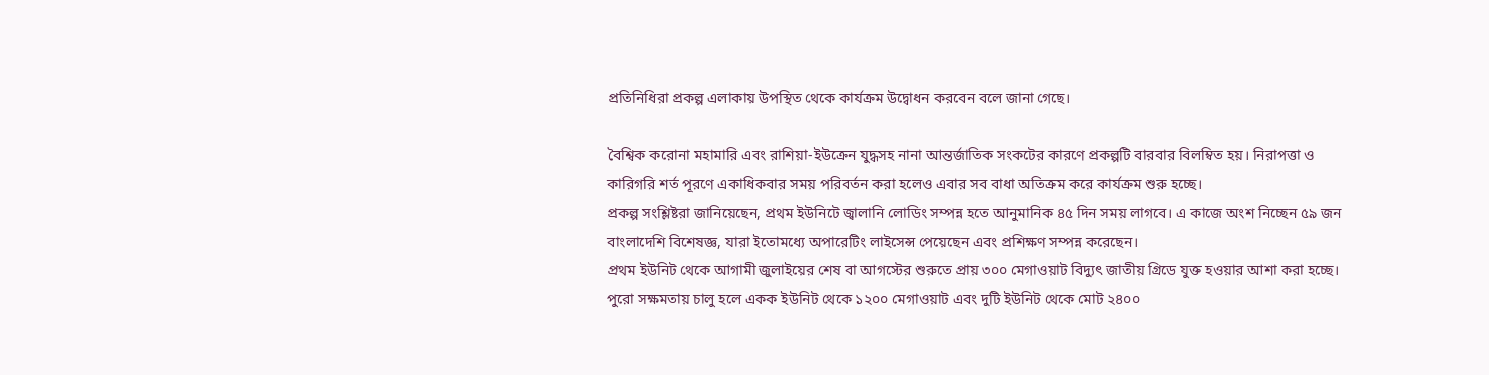প্রতিনিধিরা প্রকল্প এলাকায় উপস্থিত থেকে কার্যক্রম উদ্বোধন করবেন বলে জানা গেছে।

বৈশ্বিক করোনা মহামারি এবং রাশিয়া-ইউক্রেন যুদ্ধসহ নানা আন্তর্জাতিক সংকটের কারণে প্রকল্পটি বারবার বিলম্বিত হয়। নিরাপত্তা ও কারিগরি শর্ত পূরণে একাধিকবার সময় পরিবর্তন করা হলেও এবার সব বাধা অতিক্রম করে কার্যক্রম শুরু হচ্ছে।
প্রকল্প সংশ্লিষ্টরা জানিয়েছেন, প্রথম ইউনিটে জ্বালানি লোডিং সম্পন্ন হতে আনুমানিক ৪৫ দিন সময় লাগবে। এ কাজে অংশ নিচ্ছেন ৫৯ জন বাংলাদেশি বিশেষজ্ঞ, যারা ইতোমধ্যে অপারেটিং লাইসেন্স পেয়েছেন এবং প্রশিক্ষণ সম্পন্ন করেছেন।
প্রথম ইউনিট থেকে আগামী জুলাইয়ের শেষ বা আগস্টের শুরুতে প্রায় ৩০০ মেগাওয়াট বিদ্যুৎ জাতীয় গ্রিডে যুক্ত হওয়ার আশা করা হচ্ছে। পুরো সক্ষমতায় চালু হলে একক ইউনিট থেকে ১২০০ মেগাওয়াট এবং দুটি ইউনিট থেকে মোট ২৪০০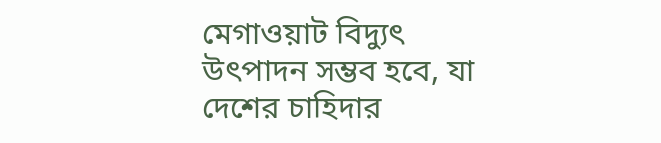মেগাওয়াট বিদ্যুৎ উৎপাদন সম্ভব হবে, যা দেশের চাহিদার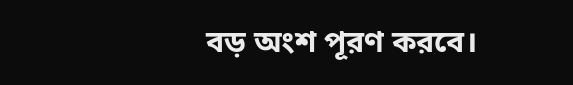বড় অংশ পূরণ করবে।